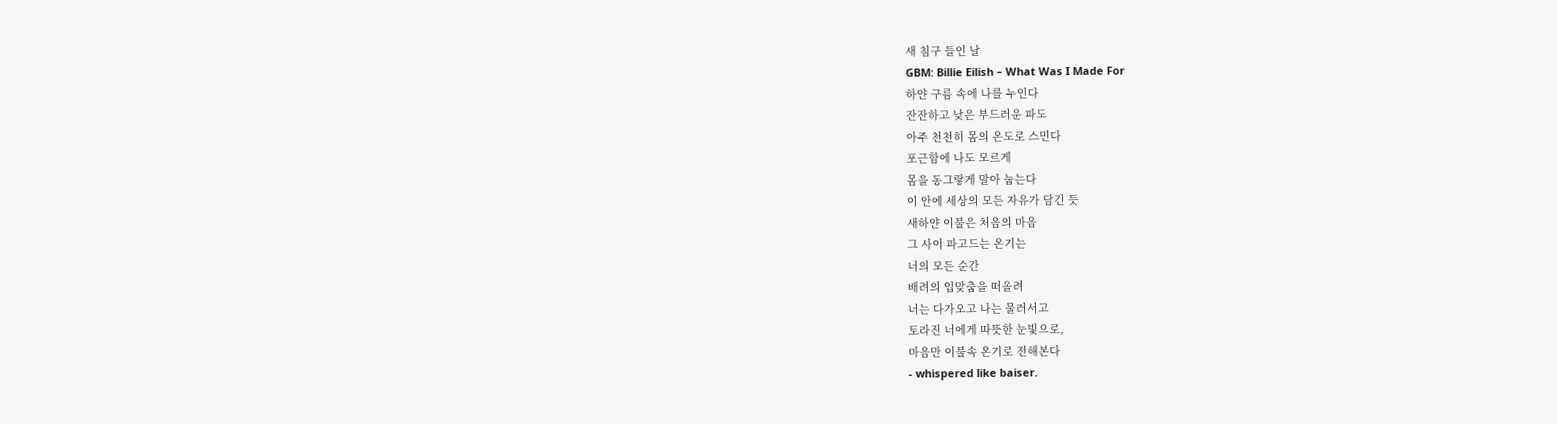새 침구 들인 날
GBM: Billie Eilish – What Was I Made For
하얀 구름 속에 나를 누인다
잔잔하고 낮은 부드러운 파도
아주 천천히 몸의 온도로 스민다
포근함에 나도 모르게
몸을 동그랗게 말아 눕는다
이 안에 세상의 모든 자유가 담긴 듯
새하얀 이불은 처음의 마음
그 사이 파고드는 온기는
너의 모든 순간
배려의 입맞춤을 떠올려
너는 다가오고 나는 물러서고
토라진 너에게 따뜻한 눈빛으로,
마음만 이불속 온기로 전해본다
- whispered like baiser.